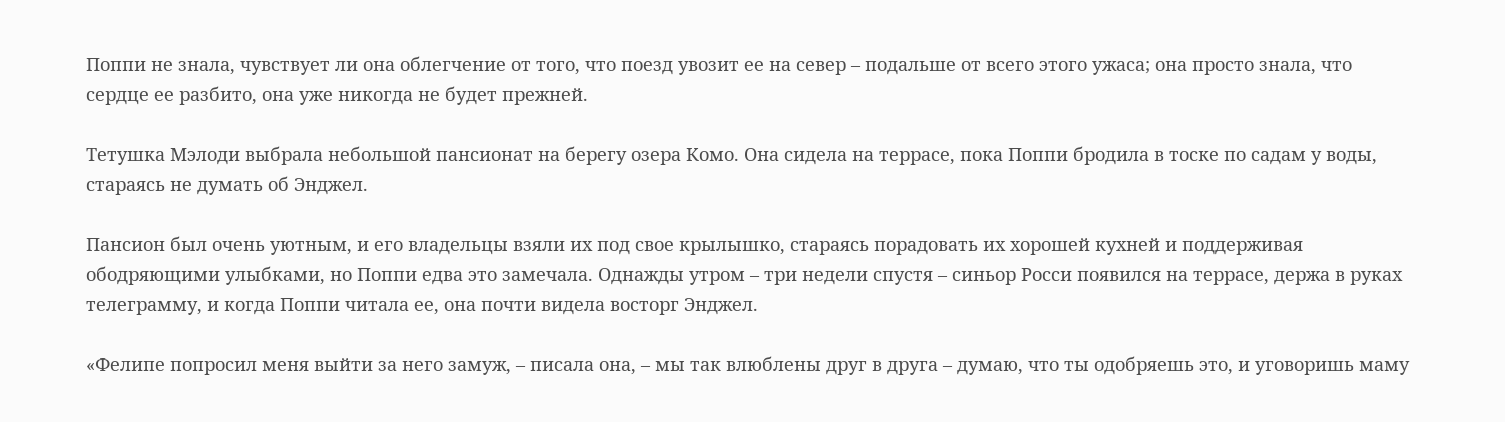Поппи не знала, чувствует ли она облегчение от того, что поезд увозит ее на север – подальше от всего этого ужаса; она просто знала, что сердце ее разбито, она уже никогда не будет прежней.

Тетушка Мэлоди выбрала небольшой пансионат на берегу озера Комо. Она сидела на террасе, пока Поппи бродила в тоске по садам у воды, стараясь не думать об Энджел.

Пансион был очень уютным, и его владельцы взяли их под свое крылышко, стараясь порадовать их хорошей кухней и поддерживая ободряющими улыбками, но Поппи едва это замечала. Однажды утром – три недели спустя – синьор Росси появился на террасе, держа в руках телеграмму, и когда Поппи читала ее, она почти видела восторг Энджел.

«Фелипе попросил меня выйти за него замуж, – писала она, – мы так влюблены друг в друга – думаю, что ты одобряешь это, и уговоришь маму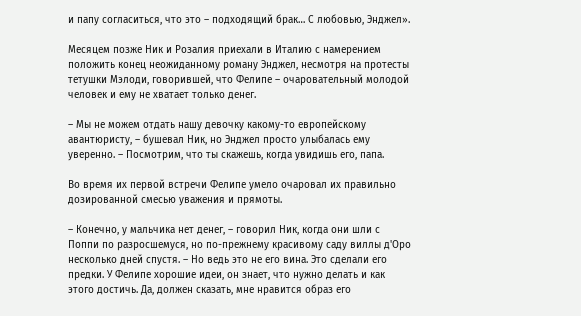и папу согласиться, что это – подходящий брак… С любовью, Энджел».

Месяцем позже Ник и Розалия приехали в Италию с намерением положить конец неожиданному роману Энджел, несмотря на протесты тетушки Мэлоди, говорившей, что Фелипе – очаровательный молодой человек и ему не хватает только денег.

– Мы не можем отдать нашу девочку какому-то европейскому авантюристу, – бушевал Ник, но Энджел просто улыбалась ему уверенно. – Посмотрим, что ты скажешь, когда увидишь его, папа.

Во время их первой встречи Фелипе умело очаровал их правильно дозированной смесью уважения и прямоты.

– Конечно, у мальчика нет денег, – говорил Ник, когда они шли с Поппи по разросшемуся, но по-прежнему красивому саду виллы д'Оро несколько дней спустя. – Но ведь это не его вина. Это сделали его предки. У Фелипе хорошие идеи, он знает, что нужно делать и как этого достичь. Да, должен сказать, мне нравится образ его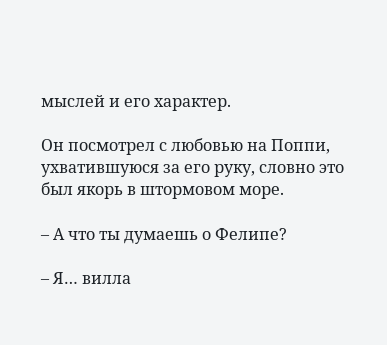мыслей и его характер.

Он посмотрел с любовью на Поппи, ухватившуюся за его руку, словно это был якорь в штормовом море.

– А что ты думаешь о Фелипе?

– Я… вилла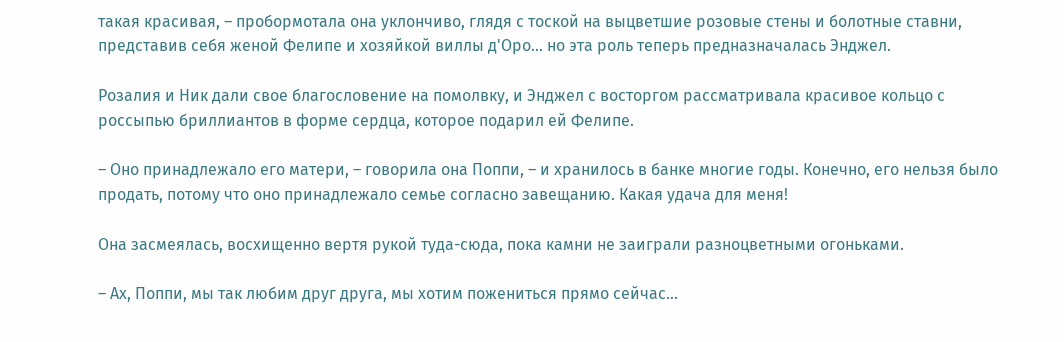такая красивая, – пробормотала она уклончиво, глядя с тоской на выцветшие розовые стены и болотные ставни, представив себя женой Фелипе и хозяйкой виллы д'Оро… но эта роль теперь предназначалась Энджел.

Розалия и Ник дали свое благословение на помолвку, и Энджел с восторгом рассматривала красивое кольцо с россыпью бриллиантов в форме сердца, которое подарил ей Фелипе.

– Оно принадлежало его матери, – говорила она Поппи, – и хранилось в банке многие годы. Конечно, его нельзя было продать, потому что оно принадлежало семье согласно завещанию. Какая удача для меня!

Она засмеялась, восхищенно вертя рукой туда-сюда, пока камни не заиграли разноцветными огоньками.

– Ах, Поппи, мы так любим друг друга, мы хотим пожениться прямо сейчас…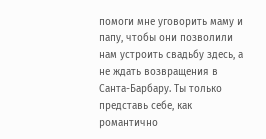помоги мне уговорить маму и папу, чтобы они позволили нам устроить свадьбу здесь, а не ждать возвращения в Санта-Барбару. Ты только представь себе, как романтично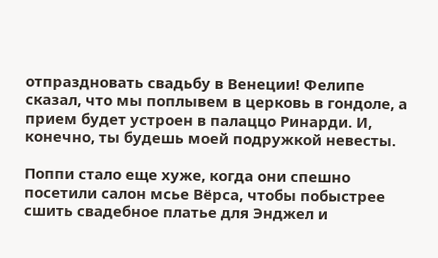отпраздновать свадьбу в Венеции! Фелипе сказал, что мы поплывем в церковь в гондоле, а прием будет устроен в палаццо Ринарди. И, конечно, ты будешь моей подружкой невесты.

Поппи стало еще хуже, когда они спешно посетили салон мсье Вёрса, чтобы побыстрее сшить свадебное платье для Энджел и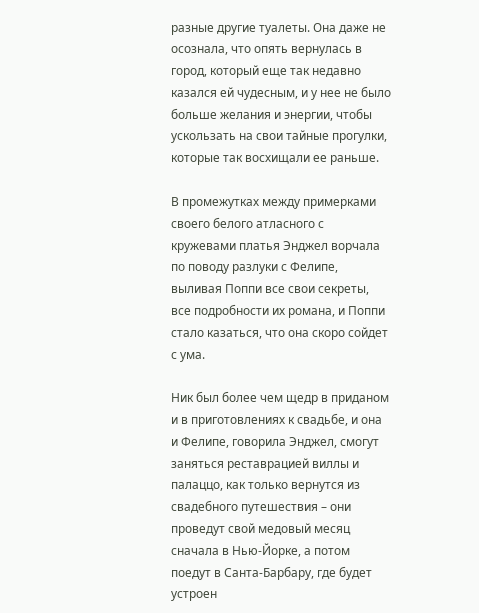разные другие туалеты. Она даже не осознала, что опять вернулась в город, который еще так недавно казался ей чудесным, и у нее не было больше желания и энергии, чтобы ускользать на свои тайные прогулки, которые так восхищали ее раньше.

В промежутках между примерками своего белого атласного с кружевами платья Энджел ворчала по поводу разлуки с Фелипе, выливая Поппи все свои секреты, все подробности их романа, и Поппи стало казаться, что она скоро сойдет с ума.

Ник был более чем щедр в приданом и в приготовлениях к свадьбе, и она и Фелипе, говорила Энджел, смогут заняться реставрацией виллы и палаццо, как только вернутся из свадебного путешествия – они проведут свой медовый месяц сначала в Нью-Йорке, а потом поедут в Санта-Барбару, где будет устроен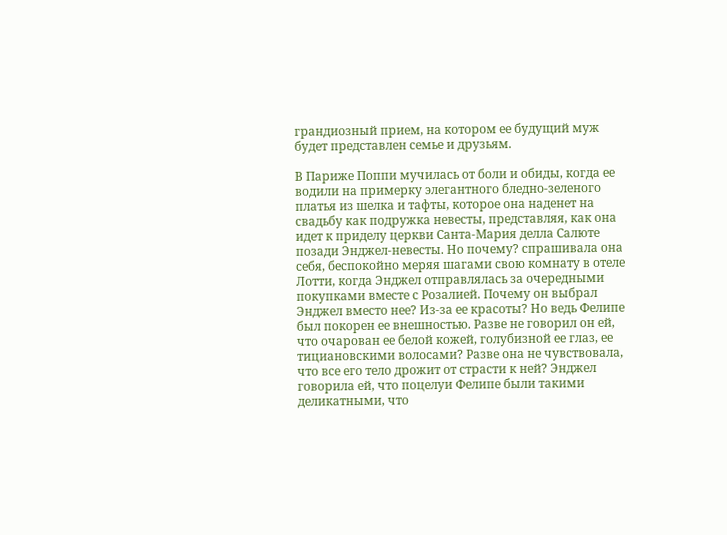грандиозный прием, на котором ее будущий муж будет представлен семье и друзьям.

В Париже Поппи мучилась от боли и обиды, когда ее водили на примерку элегантного бледно-зеленого платья из шелка и тафты, которое она наденет на свадьбу как подружка невесты, представляя, как она идет к приделу церкви Санта-Мария делла Салюте позади Энджел-невесты. Но почему? спрашивала она себя, беспокойно меряя шагами свою комнату в отеле Лотти, когда Энджел отправлялась за очередными покупками вместе с Розалией. Почему он выбрал Энджел вместо нее? Из-за ее красоты? Но ведь Фелипе был покорен ее внешностью. Разве не говорил он ей, что очарован ее белой кожей, голубизной ее глаз, ее тициановскими волосами? Разве она не чувствовала, что все его тело дрожит от страсти к ней? Энджел говорила ей, что поцелуи Фелипе были такими деликатными, что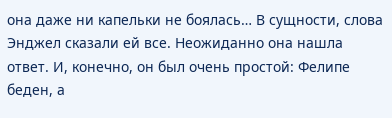она даже ни капельки не боялась… В сущности, слова Энджел сказали ей все. Неожиданно она нашла ответ. И, конечно, он был очень простой: Фелипе беден, а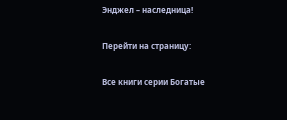Энджел – наследница!

Перейти на страницу:

Все книги серии Богатые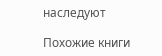наследуют

Похожие книги